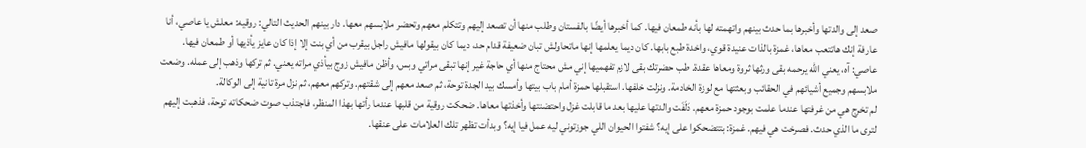صعد إلى والدتها وأخبرها بما حدث بينهم واتهمته لها بأنه طمعان فيها. كما أخبرها أيضًا بالفستان وطلب منها أن تصعد إليهم وتتكلم معهم وتحضر ملابسهم معها. دار بينهم الحديث التالي: روقيه: معلش يا عاصي، أنا عارفة إنك هاتتعب معاها، غمزة بالذات عنيدة قوي، واخدة طبع بابها. كان ديما يعلمها إنها ماتحاولش تبان ضعيفة قدام حد، ديما كان بيقولها مافيش راجل بيقرب من أي بنت إلا إذا كان عايز يأذيها أو طمعان فيها.
عاصي: آه، يعني الله يرحمه بقى ورثها ثروة ومعاها عقدة. طب حضرتك بقى لازم تفهميها إني مش محتاج منها أي حاجة غير إنها تبقى مراتي وبس، وأظن مافيش زوج بيأذي مراته يعني. ثم تركها وذهب إلى عمله. وضعت ملابسهم وجميع أشيائهم في الحقائب وبعثتها مع لوزة الخادمة. ونزلت خلفها. استقبلها حمزة أمام باب بيتها وأمسك بيد الجدة توحة، ثم صعد معهم إلى شقتهم. وتركهم معهم، ثم نزل مرة تانية إلى الوكالة.
لم تخرج هي من غرفتها عندما علمت بوجود حمزة معهم. دَلَفَت والدتها عليها بعد ما قابلت غزل واحتضنتها وأخذتها معاها. ضحكت روقية من قلبها عندما رأتها بهذا المنظر، فاجتذب صوت ضحكاته توحة، فذهبت إليهم لترى ما الذي حدث. فصرخت هي فيهم. غمزة: بتتضحكوا على إيه؟ شفتوا الحيوان اللي جوزتوني ليه عمل فيا إيه؟ وبدأت تظهر تلك العلامات على عنقها.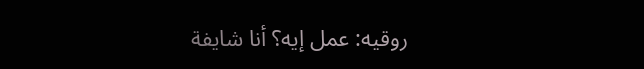روقيه: عمل إيه؟ أنا شايفة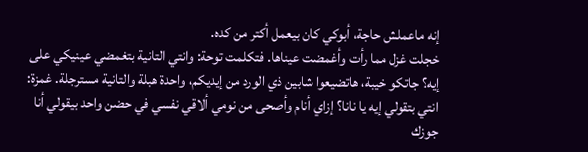إنه ماعملش حاجة، أبوكي كان بيعمل أكتر من كده.
خجلت غزل مما رأت وأغمضت عيناها. فتكلمت توحة: وانتي التانية بتغمضي عينيكي على إيه؟ جاتكو خيبة، هاتضيعوا شابين ذي الورد من إيديكم، واحدة هبلة والتانية مسترجلة. غمزة: انتي بتقولي إيه يا نانا؟ إزاي أنام وأصحى من نومي ألاقي نفسي في حضن واحد بيقولي أنا جوزك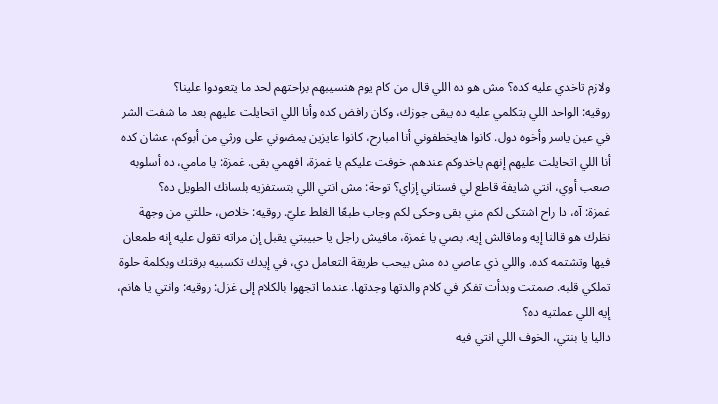ولازم تاخدي عليه كده؟ مش هو ده اللي قال من كام يوم هنسيبهم براحتهم لحد ما يتعودوا علينا؟
روقيه: الواحد اللي بتكلمي عليه ده يبقى جوزك، وكان رافض كده وأنا اللي اتحايلت عليهم بعد ما شفت الشر في عين ياسر وأخوه دول. كانوا هايخطفوني أنا امبارح، كانوا عايزين يمضوني على ورثي من أبوكم، عشان كده أنا اللي اتحايلت عليهم إنهم ياخدوكم عندهم. خوفت عليكم يا غمزة، افهمي بقى. غمزة: يا مامي، ده أسلوبه صعب أوي، انتي شايفة قاطع لي فستاني إزاي؟ توحة: مش انتي اللي بتستفزيه بلسانك الطويل ده؟
غمزة: آه، دا راح اشتكى لكم مني بقى وحكى لكم وجاب طبعًا الغلط عليّ. روقيه: خلاص، حللتي من وجهة نظرك هو قالنا إيه وماقالش إيه. بصي يا غمزة، مافيش راجل يا حبيبتي يقبل إن مراته تقول عليه إنه طمعان فيها وتشتمه كده. واللي ذي عاصي ده مش بيحب طريقة التعامل دي، في إيدك تكسبيه برقتك وبكلمة حلوة تملكي قلبه. صمتت وبدأت تفكر في كلام والدتها وجدتها. عندما اتجهوا بالكلام إلى غزل: روقيه: وانتي يا هانم، إيه اللي عملتيه ده؟
داليا يا بنتي، الخوف اللي انتي فيه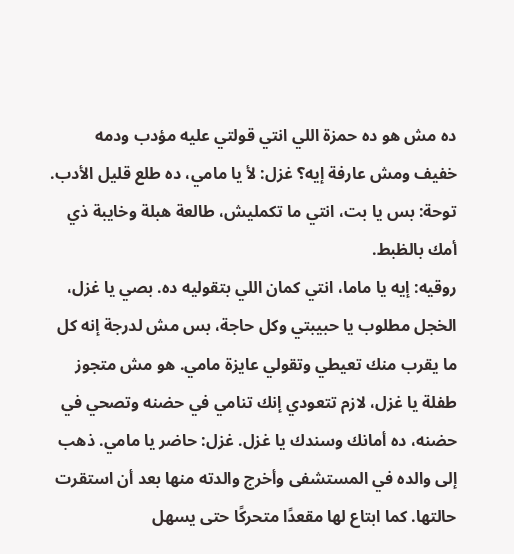ده مش هو ده حمزة اللي انتي قولتي عليه مؤدب ودمه خفيف ومش عارفة إيه؟ غزل: لأ يا مامي، ده طلع قليل الأدب. توحة: بس يا بت، انتي ما تكمليش، طالعة هبلة وخايبة ذي أمك بالظبط.
روقيه: إيه يا ماما، انتي كمان اللي بتقوليه ده. بصي يا غزل، الخجل مطلوب يا حبيبتي وكل حاجة، بس مش لدرجة إنه كل ما يقرب منك تعيطي وتقولي عايزة مامي. هو مش متجوز طفلة يا غزل، لازم تتعودي إنك تنامي في حضنه وتصحي في حضنه، ده أمانك وسندك يا غزل. غزل: حاضر يا مامي. ذهب إلى والده في المستشفى وأخرج والدته منها بعد أن استقرت حالتها. كما ابتاع لها مقعدًا متحركًا حتى يسهل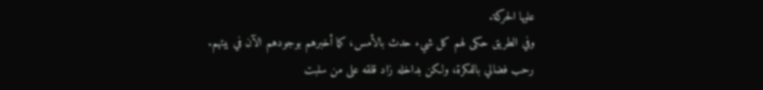عليها الحركة.
وفي الطريق حكى لهم كل شيء حدث بالأمس، كما أخبرهم بوجودهم الآن في بيتهم. رحب فضالي بالفكرة، ولكن بداخله زاد قلقه على من سلبت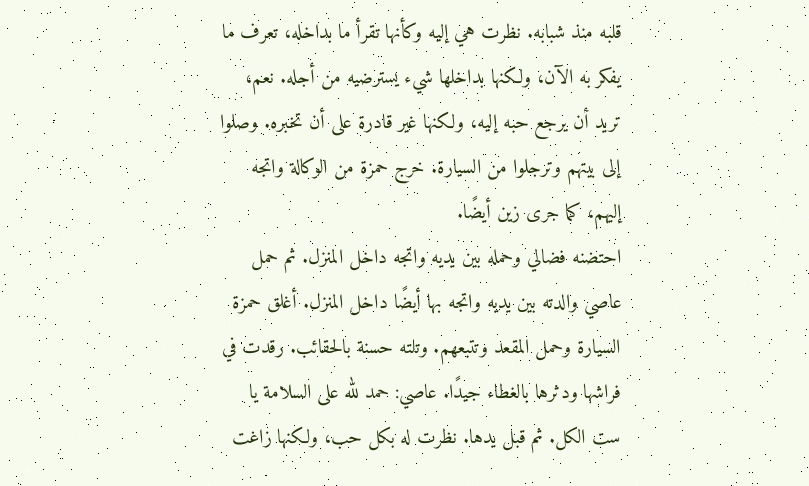قلبه منذ شبابه. نظرت هي إليه وكأنها تقرأ ما بداخله، تعرف ما يفكر به الآن، ولكنها بداخلها شيء يسترضيه من أجله. نعم، تريد أن يرجع حبه إليه، ولكنها غير قادرة على أن تخبره. وصلوا إلى بيتهم وترجلوا من السيارة. خرج حمزة من الوكالة واتجه إليهم، كما جرى زين أيضًا.
احتضنه فضالي وحمله بين يديه واتجه داخل المنزل. ثم حمل عاصي والدته بين يديه واتجه بها أيضًا داخل المنزل. أغلق حمزة السيارة وحمل المقعد وتتبعهم. وتلته حسنة بالحقائب. رقدت في فراشها ودثرها بالغطاء جيدًا. عاصي: حمد لله على السلامة يا ست الكل. ثم قبل يدها. نظرت له بكل حب، ولكنها زاغت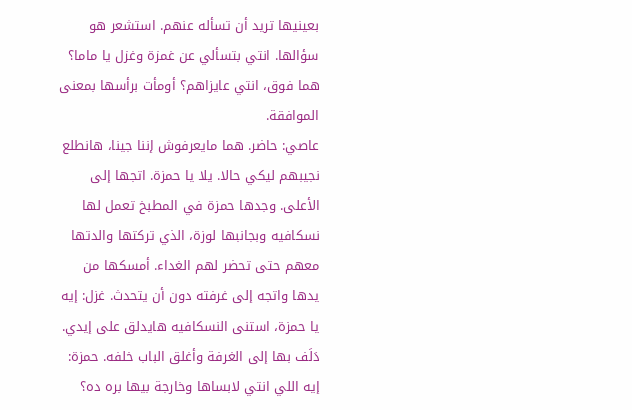بعينيها تريد أن تسأله عنهم. استشعر هو سؤالها. انتي بتسألي عن غمزة وغزل يا ماما؟ هما فوق، انتي عايزاهم؟ أومأت برأسها بمعنى الموافقة.
عاصي: حاضر. هما مايعرفوش إننا جينا، هانطلع نجيبهم ليكي حالا. يلا يا حمزة. اتجها إلى الأعلى. وجدها حمزة في المطبخ تعمل لها نسكافيه وبجانبها لوزة، الذي تركتها والدتها معهم حتى تحضر لهم الغداء. أمسكها من يدها واتجه إلى غرفته دون أن يتحدث. غزل: إيه يا حمزة، استنى النسكافيه هايدلق على إيدي. دَلَف بها إلى الغرفة وأغلق الباب خلفه. حمزة: إيه اللي انتي لابساها وخارجة بيها بره ده؟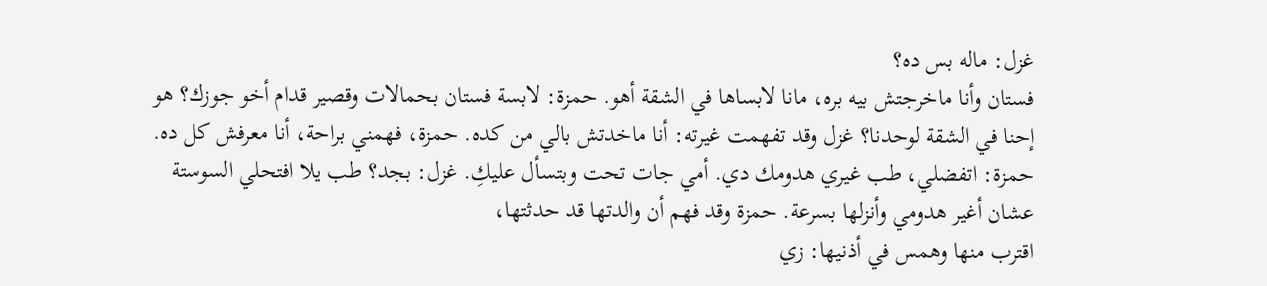غزل: ماله بس ده؟
فستان وأنا ماخرجتش بيه بره، مانا لابساها في الشقة أهو. حمزة: لابسة فستان بحمالات وقصير قدام أخو جوزك؟ هو إحنا في الشقة لوحدنا؟ غزل وقد تفهمت غيرته: أنا ماخدتش بالي من كده. حمزة، فهمني براحة، أنا معرفش كل ده. حمزة: اتفضلي، طب غيري هدومك دي. أمي جات تحت وبتسأل عليكِ. غزل: بجد؟ طب يلا افتحلي السوستة عشان أغير هدومي وأنزلها بسرعة. حمزة وقد فهم أن والدتها قد حدثتها،
اقترب منها وهمس في أذنيها: زي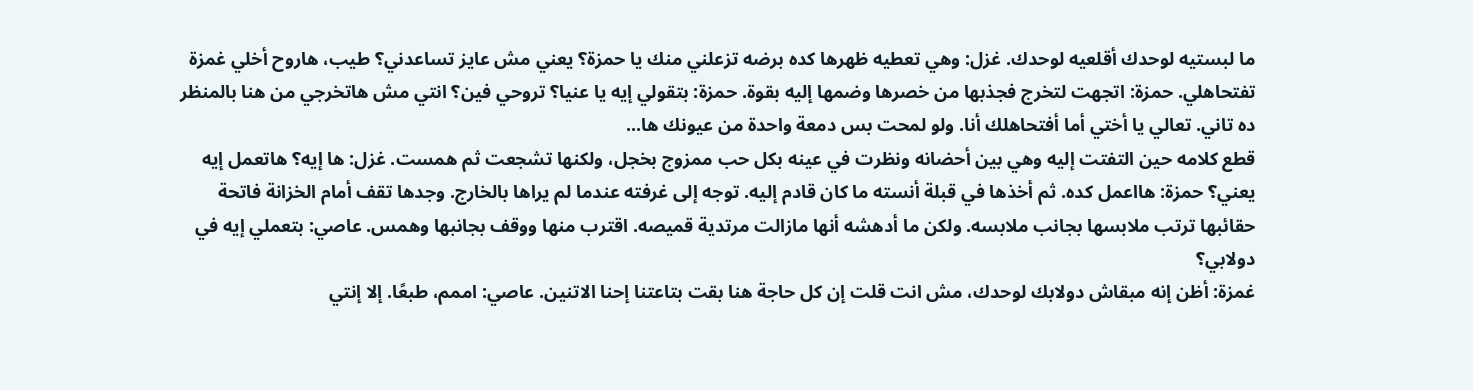ما لبستيه لوحدك أقلعيه لوحدك. غزل: وهي تعطيه ظهرها كده برضه تزعلني منك يا حمزة؟ يعني مش عايز تساعدني؟ طيب، هاروح أخلي غمزة تفتحاهلي. حمزة: اتجهت لتخرج فجذبها من خصرها وضمها إليه بقوة. حمزة: بتقولي إيه يا عنيا؟ تروحي فين؟ انتي مش هاتخرجي من هنا بالمنظر ده تاني. تعالي يا أختي أما أفتحاهلك أنا. ولو لمحت بس دمعة واحدة من عيونك ها...
قطع كلامه حين التفتت إليه وهي بين أحضانه ونظرت في عينه بكل حب ممزوج بخجل، ولكنها تشجعت ثم همست. غزل: ها إيه؟ هاتعمل إيه يعني؟ حمزة: هااعمل كده. ثم أخذها في قبلة أنسته ما كان قادم إليه. توجه إلى غرفته عندما لم يراها بالخارج. وجدها تقف أمام الخزانة فاتحة حقائبها ترتب ملابسها بجانب ملابسه. ولكن ما أدهشه أنها مازالت مرتدية قميصه. اقترب منها ووقف بجانبها وهمس. عاصي: بتعملي إيه في دولابي؟
غمزة: أظن إنه مبقاش دولابك لوحدك، مش انت قلت إن كل حاجة هنا بقت بتاعتنا إحنا الاتنين. عاصي: اممم، طبعًا. إلا إنتي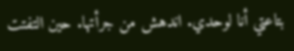بتاعتي أنا لوحدي. اندهش من جرأتها. حين التفتت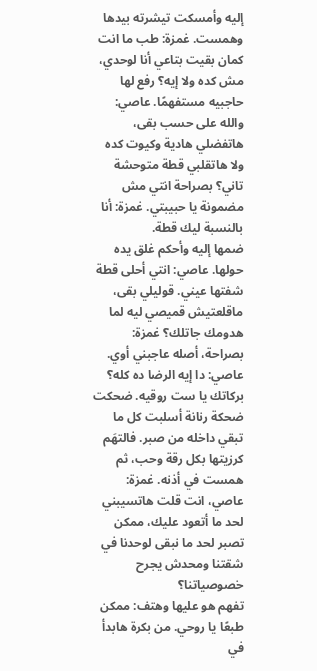إليه وأمسكت تيشرته بيدها وهمست. غمزة: طب ما انت كمان بقيت بتاعي أنا لوحدي، مش كده ولا إيه؟ رفع لها حاجبيه مستفهمًا. عاصي: والله على حسب بقى، هاتفضلي هادية وكيوت كده ولا هاتقلبي قطة متوحشة تاني؟ بصراحة انتي مش مضمونة يا حبيبتي. غمزة: أنا بالنسبة ليك قطة.
ضمها إليه وأحكم غلق يده حولها. عاصي: انتي أحلى قطة شفتها عيني. قوليلي بقى، ماقلعتيش قميصي ليه لما هدومك جاتلك؟ غمزة: بصراحة، أصله عاجبني أوي. عاصي: دا إيه الرضا ده كله؟ بركاتك يا ست روقيه. ضحكت ضحكة رنانة أسلبت كل ما تبقي داخله من صبر. فالتهَم كرزيتها بكل رقة وحب، ثم همست في أذنه. غمزة: عاصي، انت قلت هاتسيبني لحد ما أتعود عليك، ممكن تصبر لحد ما نبقى لوحدنا في شقتنا ومحدش يجرح خصوصياتنا؟
تفهم هو عليها وهتف: ممكن طبعًا يا روحي. من بكرة هابدأ في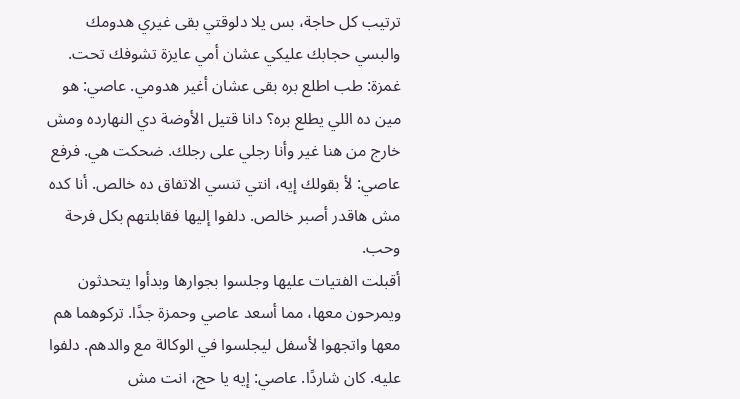ترتيب كل حاجة، بس يلا دلوقتي بقى غيري هدومك والبسي حجابك عليكي عشان أمي عايزة تشوفك تحت. غمزة: طب اطلع بره بقى عشان أغير هدومي. عاصي: هو مين ده اللي يطلع بره؟ دانا قتيل الأوضة دي النهارده ومش خارج من هنا غير وأنا رجلي على رجلك. ضحكت هي. فرفع عاصي: لأ بقولك إيه، انتي تنسي الاتفاق ده خالص. أنا كده مش هاقدر أصبر خالص. دلفوا إليها فقابلتهم بكل فرحة وحب.
أقبلت الفتيات عليها وجلسوا بجوارها وبدأوا يتحدثون ويمرحون معها، مما أسعد عاصي وحمزة جدًا. تركوهما هم معها واتجهوا لأسفل ليجلسوا في الوكالة مع والدهم. دلفوا عليه. كان شاردًا. عاصي: إيه يا حج، انت مش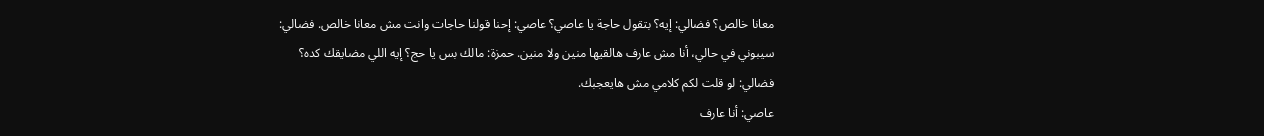معانا خالص؟ فضالي: إيه؟ بتقول حاجة يا عاصي؟ عاصي: إحنا قولنا حاجات وانت مش معانا خالص. فضالي: سيبوني في حالي، أنا مش عارف هالقيها منين ولا منين. حمزة: مالك بس يا حج؟ إيه اللي مضايقك كده؟ فضالي: لو قلت لكم كلامي مش هايعجبك.
عاصي: أنا عارف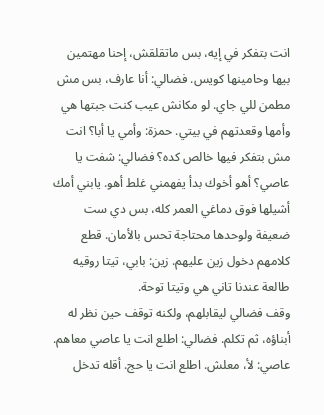انت بتفكر في إيه، بس ماتقلقش، إحنا مهتمين بيها وحامينها كويس. فضالي: أنا عارف، بس مش مطمن للي جاي. لو مكانش عيب كنت جبتها هي وأمها وقعدتهم في بيتي. حمزة: وأمي يا أبا؟ انت مش بتفكر فيها خالص كده؟ فضالي: شفت يا عاصي؟ أهو أخوك بدأ يفهمني غلط أهو. يابني أمك أشيلها فوق دماغي العمر كله، بس دي ست ضعيفة ولوحدها محتاجة تحس بالأمان. قطع كلامهم دخول زين عليهم. زين: بابي، تيتا روقيه طالعة عندنا تاني هي وتيتا توحة.
وقف فضالي ليقابلهم، ولكنه توقف حين نظر له أبناؤه، ثم تكلم. فضالي: اطلع انت يا عاصي معاهم. عاصي: لأ، معلش. اطلع انت يا حج. أقله تدخل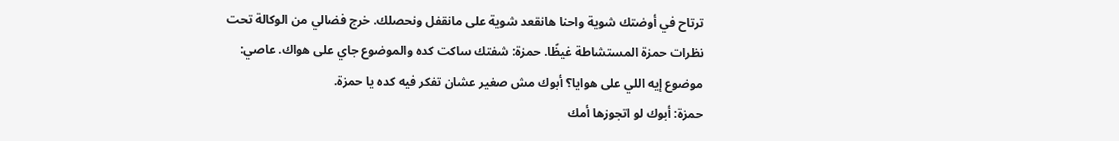ترتاح في أوضتك شوية واحنا هانقعد شوية على مانقفل ونحصلك. خرج فضالي من الوكالة تحت نظرات حمزة المستشاطة غيظًا. حمزة: شفتك ساكت كده والموضوع جاي على هواك. عاصي: موضوع إيه اللي على هوايا؟ أبوك مش صغير عشان تفكر فيه كده يا حمزة.
حمزة: أبوك لو اتجوزها أمك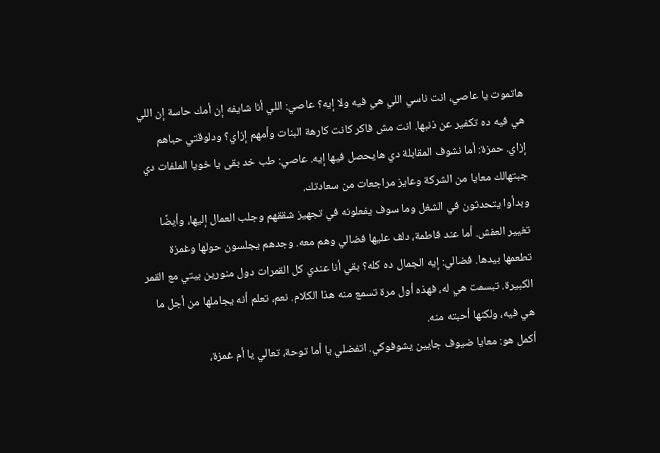هاتموت يا عاصي، انت ناسي اللي هي فيه ولا إيه؟ عاصي: اللي أنا شايفه إن أمك حاسة إن اللي هي فيه ده تكفير عن ذنبها. انت مش فاكر كانت كارهة البنات وأمهم إزاي؟ ودلوقتي حباهم إزاي. حمزة: أما نشوف المقابلة دي هايحصل فيها إيه. عاصي: طب خد بقى يا خويا الملفات دي جبتهالك معايا من الشركة وعايز مراجعات من سعادتك.
وبدأوا يتحدثون في الشغل وما سوف يفعلونه في تجهيز شققهم وجلب العمال إليها، وأيضًا تغيير العفش. أما عند فاطمة، دلف عليها فضالي وهم معه. وجدهم يجلسون حولها وغمزة تطعمها بيدها. فضالي: إيه الجمال ده كله؟ بقي أنا عندي كل القمرات دول منورين بيتي مع القمر الكبيرة. تبسمت هي له، فهذه أول مرة تسمع منه هذا الكلام. نعم، تعلم أنه يجاملها من أجل ما هي فيه، ولكنها أحبته منه.
أكمل هو: معايا ضيوف جايين يشوفوكي. اتفضلي يا أما توحة، تعالي يا أم غمزة،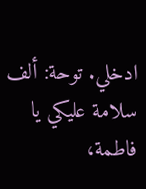ادخلي. توحة: ألف سلامة عليكي يا فاطمة،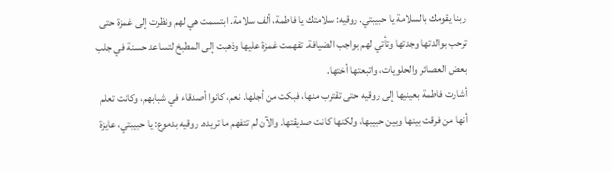ربنا يقومك بالسلامة يا حبيبتي. روقيه: سلامتك يا فاطمة، ألف سلامة. ابتسمت هي لهم ونظرت إلى غمزة حتى ترحب بوالدتها وجدتها وتأتي لهم بواجب الضيافة. تفهمت غمزة عليها وذهبت إلى المطبخ لتساعد حسنة في جلب بعض العصائر والحلويات، واتبعتها أختها.
أشارت فاطمة بعينيها إلى روقيه حتى تقترب منها، فبكت من أجلها. نعم، كانوا أصدقاء في شبابهم، وكانت تعلم أنها من فرقت بينها وبين حبيبها، ولكنها كانت صديقتها. والآن لم تتفهم ما تريده. روقيه بدموع: يا حبيبتي، عايزة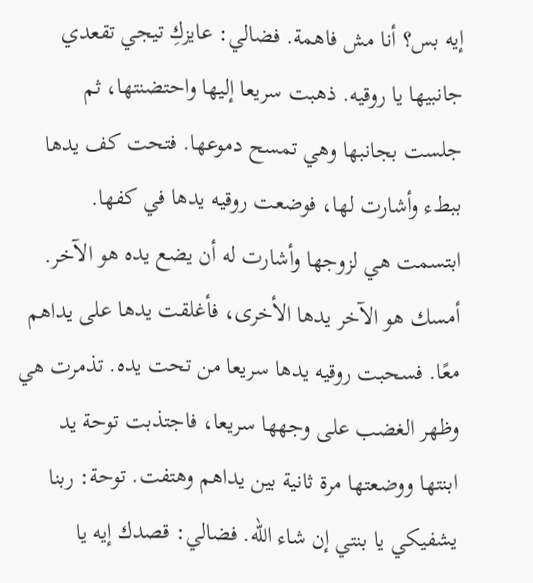إيه بس؟ أنا مش فاهمة. فضالي: عايزكِ تيجي تقعدي جانبيها يا روقيه. ذهبت سريعا إليها واحتضنتها، ثم جلست بجانبها وهي تمسح دموعها. فتحت كف يدها ببطء وأشارت لها، فوضعت روقيه يدها في كفها.
ابتسمت هي لزوجها وأشارت له أن يضع يده هو الآخر. أمسك هو الآخر يدها الأخرى، فأغلقت يدها على يداهم معًا. فسحبت روقيه يدها سريعا من تحت يده. تذمرت هي وظهر الغضب على وجهها سريعا، فاجتذبت توحة يد ابنتها ووضعتها مرة ثانية بين يداهم وهتفت. توحة: ربنا يشفيكي يا بنتي إن شاء الله. فضالي: قصدك إيه يا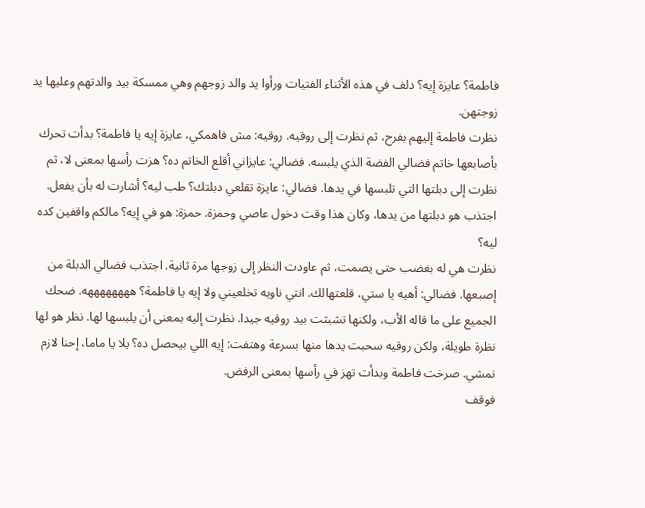فاطمة؟ عايزة إيه؟ دلف في هذه الأثناء الفتيات ورأوا يد والد زوجهم وهي ممسكة بيد والدتهم وعليها يد زوجتهن.
نظرت فاطمة إليهم بفرح، ثم نظرت إلى روقيه. روقيه: مش فاهمكي، عايزة إيه يا فاطمة؟ بدأت تحرك بأصابعها خاتم فضالي الفضة الذي يلبسه. فضالي: عايزاني أقلع الخاتم ده؟ هزت رأسها بمعنى لا، ثم نظرت إلى دبلتها التي تلبسها في يدها. فضالي: عايزة تقلعي دبلتك؟ طب ليه؟ أشارت له بأن يفعل. اجتذب هو دبلتها من يدها، وكان هذا وقت دخول عاصي وحمزة. حمزة: هو في إيه؟ مالكم واقفين كده ليه؟
نظرت هي له بغضب حتى يصمت، ثم عاودت النظر إلى زوجها مرة ثانية. اجتذب فضالي الدبلة من إصبعها. فضالي: أهيه يا ستي، قلعتهالك. انتي ناويه تخلعيني ولا إيه يا فاطمة؟ ههههههههه. ضحك الجميع على ما قاله الأب، ولكنها تشبثت بيد روقيه جيدا. نظرت إليه بمعنى أن يلبسها لها. نظر هو لها نظرة طويلة، ولكن روقيه سحبت يدها منها بسرعة وهتفت: إيه اللي بيحصل ده؟ يلا يا ماما، إحنا لازم نمشي. صرخت فاطمة وبدأت تهز في رأسها بمعنى الرفض.
فوقف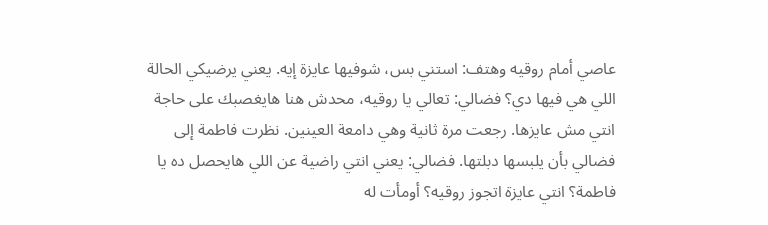عاصي أمام روقيه وهتف: استني بس، شوفيها عايزة إيه. يعني يرضيكي الحالة اللي هي فيها دي؟ فضالي: تعالي يا روقيه، محدش هنا هايغصبك على حاجة انتي مش عايزها. رجعت مرة ثانية وهي دامعة العينين. نظرت فاطمة إلى فضالي بأن يلبسها دبلتها. فضالي: يعني انتي راضية عن اللي هايحصل ده يا فاطمة؟ انتي عايزة اتجوز روقيه؟ أومأت له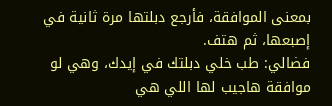بمعنى الموافقة، فأرجع دبلتها مرة ثانية في إصبعها، ثم هتف.
فضالي: طب خلي دبلتك في إيدك، وهي لو موافقة هاجيب لها اللي هي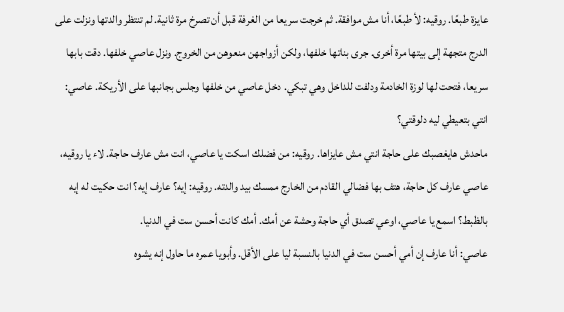عايزة طبعًا. روقيه: لأ طبعًا، أنا مش موافقة. ثم خرجت سريعا من الغرفة قبل أن تصرخ مرة ثانية. لم تنتظر والدتها ونزلت على الدرج متجهة إلى بيتها مرة أخرى. جرى بناتها خلفها، ولكن أزواجهن منعوهن من الخروج. ونزل عاصي خلفها. دقت بابها سريعا، فتحت لها لوزة الخادمة ودلفت للداخل وهي تبكي. دخل عاصي من خلفها وجلس بجانبها على الأريكة. عاصي: انتي بتعيطي ليه دلوقتي؟
ماحدش هايغصبك على حاجة انتي مش عايزاها. روقيه: من فضلك اسكت يا عاصي، انت مش عارف حاجة. لاء يا روقيه، عاصي عارف كل حاجة، هتف بها فضالي القادم من الخارج ممسك بيد والدته. روقيه: إيه؟ عارف إيه؟ انت حكيت له إيه بالظبط؟ اسمع يا عاصي، اوعي تصدق أي حاجة وحشة عن أمك. أمك كانت أحسن ست في الدنيا.
عاصي: أنا عارف إن أمي أحسن ست في الدنيا بالنسبة ليا على الأقل. وأبويا عمره ما حاول إنه يشوه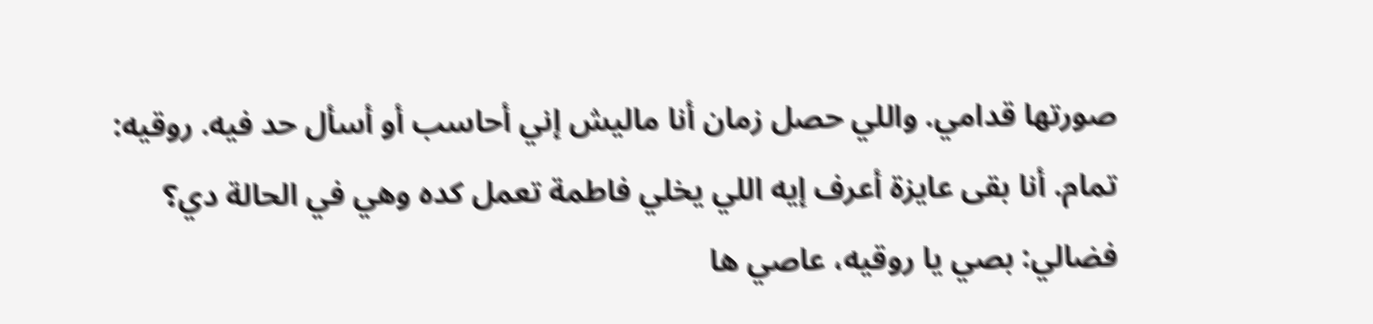صورتها قدامي. واللي حصل زمان أنا ماليش إني أحاسب أو أسأل حد فيه. روقيه: تمام. أنا بقى عايزة أعرف إيه اللي يخلي فاطمة تعمل كده وهي في الحالة دي؟ فضالي: بصي يا روقيه، عاصي ها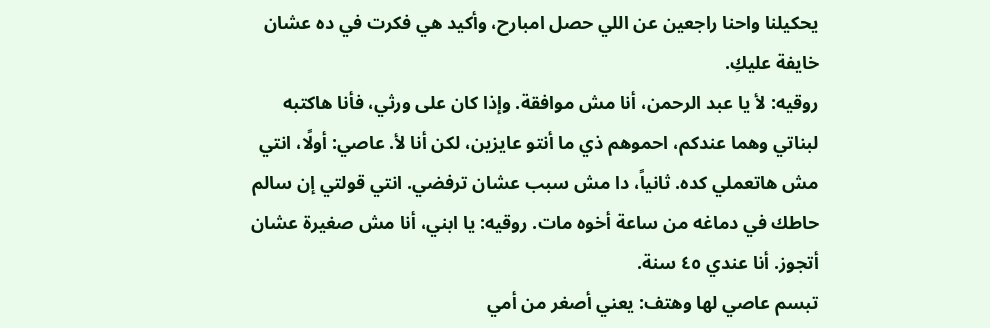يحكيلنا واحنا راجعين عن اللي حصل امبارح، وأكيد هي فكرت في ده عشان خايفة عليكِ.
روقيه: لأ يا عبد الرحمن، أنا مش موافقة. وإذا كان على ورثي، فأنا هاكتبه لبناتي وهما عندكم، احموهم ذي ما أنتو عايزين، لكن أنا لأ. عاصي: أولًا، انتي مش هاتعملي كده. ثانياً، دا مش سبب عشان ترفضي. انتي قولتي إن سالم حاطك في دماغه من ساعة أخوه مات. روقيه: يا ابني، أنا مش صغيرة عشان أتجوز. أنا عندي ٤٥ سنة.
تبسم عاصي لها وهتف: يعني أصغر من أمي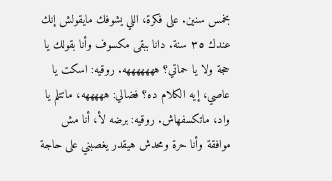بخمس سنين. على فكرة، اللي يشوفك مايقولش إنك عندك ٣٥ سنة. دانا ببقى مكسوف وأنا بقولك يا حجة ولا يا حماتي؟ هههههههه. روقيه: اسكت يا عاصي، إيه الكلام ده؟ فضالي: هههههه، ماتتلم يا واد، ماتكسفهاش. روقيه: برضه لأ، أنا مش موافقة وأنا حرة ومحدش هيقدر يغصبني على حاجة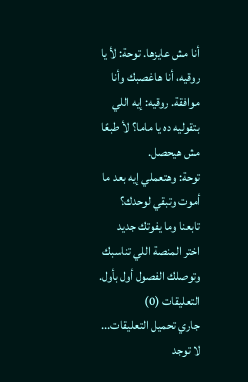أنا مش عايزها. توحة: لأ يا روقيه، أنا هاغصبك وأنا موافقة. روقيه: إيه اللي بتقوليه ده يا ماما؟ لأ طبعًا مش هيحصل.
توحة: وهتعملي إيه بعد ما أموت وتبقي لوحدك؟
تابعنا وما يفوتك جديد
اختر المنصة اللي تناسبك وتوصلك الفصول أول بأول.
التعليقات (0)
جاري تحميل التعليقات...
لا توجد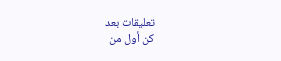تعليقات بعد
كن أول من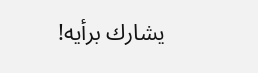يشارك برأيه!